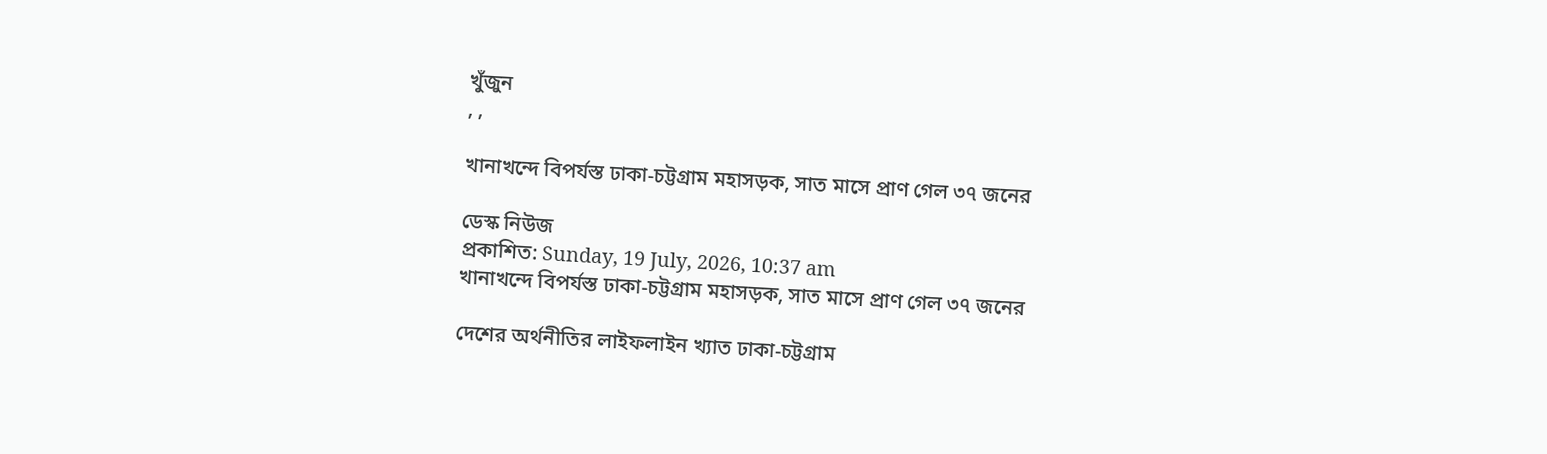খুঁজুন
, ,

খানাখন্দে বিপর্যস্ত ঢাকা-চট্টগ্রাম মহাসড়ক, সাত মাসে প্রাণ গেল ৩৭ জনের

ডেস্ক নিউজ
প্রকাশিত: Sunday, 19 July, 2026, 10:37 am
খানাখন্দে বিপর্যস্ত ঢাকা-চট্টগ্রাম মহাসড়ক, সাত মাসে প্রাণ গেল ৩৭ জনের

দেশের অর্থনীতির লাইফলাইন খ্যাত ঢাকা-চট্টগ্রাম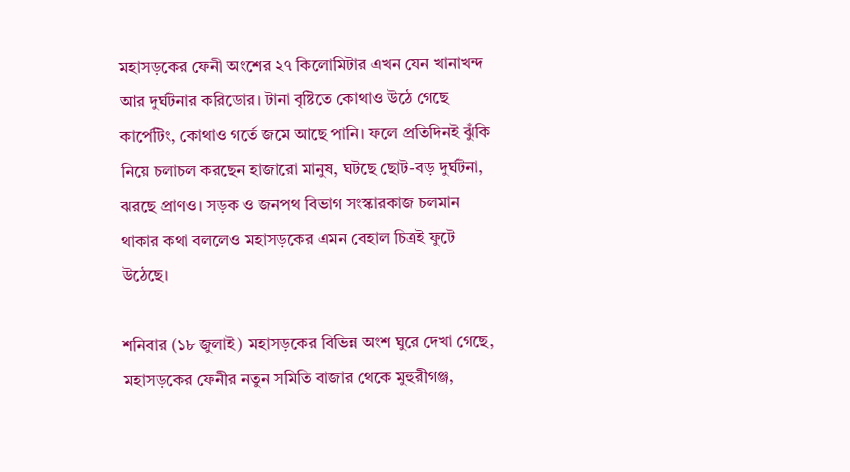মহাসড়কের ফেনী অংশের ২৭ কিলোমিটার এখন যেন খানাখন্দ আর দুর্ঘটনার করিডোর। টানা বৃষ্টিতে কোথাও উঠে গেছে কার্পেটিং, কোথাও গর্তে জমে আছে পানি। ফলে প্রতিদিনই ঝুঁকি নিয়ে চলাচল করছেন হাজারো মানুষ, ঘটছে ছোট-বড় দুর্ঘটনা, ঝরছে প্রাণও। সড়ক ও জনপথ বিভাগ সংস্কারকাজ চলমান থাকার কথা বললেও মহাসড়কের এমন বেহাল চিত্রই ফুটে উঠেছে।

শনিবার (১৮ জুলাই) মহাসড়কের বিভিন্ন অংশ ঘুরে দেখা গেছে, মহাসড়কের ফেনীর নতুন সমিতি বাজার থেকে মুহুরীগঞ্জ,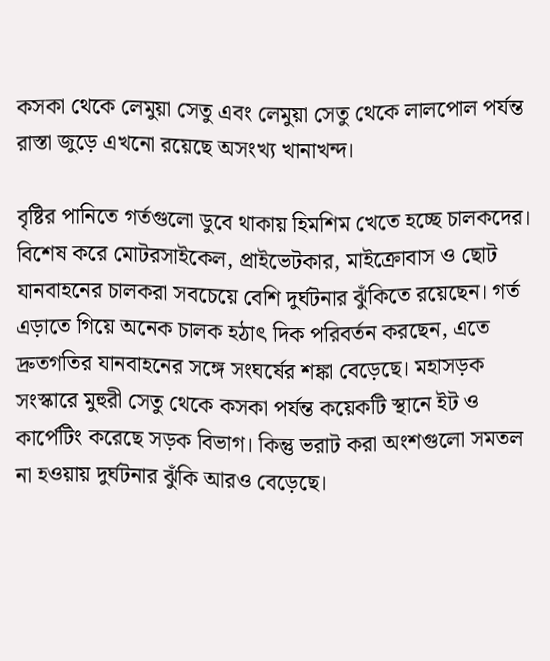কসকা থেকে লেমুয়া সেতু এবং লেমুয়া সেতু থেকে লালপোল পর্যন্ত রাস্তা জুড়ে এখনো রয়েছে অসংখ্য খানাখন্দ।

বৃষ্টির পানিতে গর্তগুলো ডুবে থাকায় হিমশিম খেতে হচ্ছে চালকদের। বিশেষ করে মোটরসাইকেল, প্রাইভেটকার, মাইক্রোবাস ও ছোট যানবাহনের চালকরা সবচেয়ে বেশি দুর্ঘটনার ঝুঁকিতে রয়েছেন। গর্ত এড়াতে গিয়ে অনেক চালক হঠাৎ দিক পরিবর্তন করছেন, এতে দ্রুতগতির যানবাহনের সঙ্গে সংঘর্ষের শঙ্কা বেড়েছে। মহাসড়ক সংস্কারে মুহুরী সেতু থেকে কসকা পর্যন্ত কয়েকটি স্থানে ইট ও কার্পেটিং করেছে সড়ক বিভাগ। কিন্তু ভরাট করা অংশগুলো সমতল না হওয়ায় দুর্ঘটনার ঝুঁকি আরও বেড়েছে।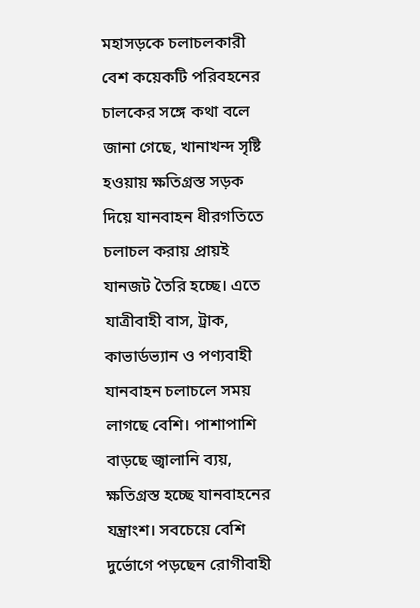মহাসড়কে চলাচলকারী বেশ কয়েকটি পরিবহনের চালকের সঙ্গে কথা বলে জানা গেছে, খানাখন্দ সৃষ্টি হওয়ায় ক্ষতিগ্রস্ত সড়ক দিয়ে যানবাহন ধীরগতিতে চলাচল করায় প্রায়ই যানজট তৈরি হচ্ছে। এতে যাত্রীবাহী বাস, ট্রাক, কাভার্ডভ্যান ও পণ্যবাহী যানবাহন চলাচলে সময় লাগছে বেশি। পাশাপাশি বাড়ছে জ্বালানি ব্যয়, ক্ষতিগ্রস্ত হচ্ছে যানবাহনের যন্ত্রাংশ। সবচেয়ে বেশি দুর্ভোগে পড়ছেন রোগীবাহী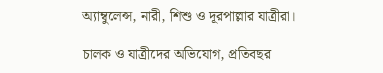অ্যাম্বুলেন্স, নারী, শিশু ও দূরপাল্লার যাত্রীরা।

চালক ও যাত্রীদের অভিযোগ, প্রতিবছর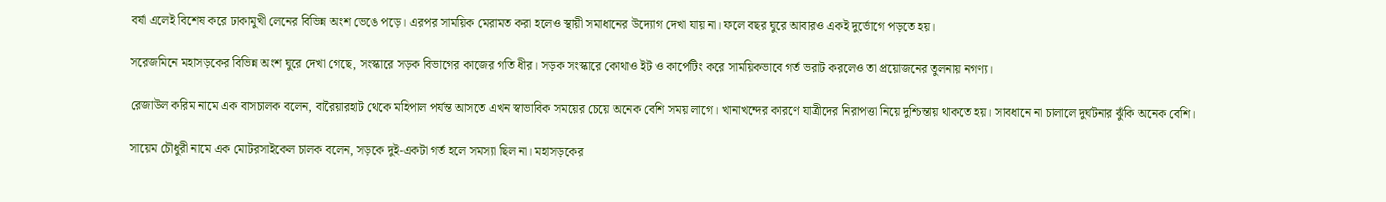বর্ষা এলেই বিশেষ করে ঢাকামুখী লেনের বিভিন্ন অংশ ভেঙে পড়ে। এরপর সাময়িক মেরামত করা হলেও স্থায়ী সমাধানের উদ্যোগ দেখা যায় না। ফলে বছর ঘুরে আবারও একই দুর্ভোগে পড়তে হয়।

সরেজমিনে মহাসড়কের বিভিন্ন অংশ ঘুরে দেখা গেছে, সংস্কারে সড়ক বিভাগের কাজের গতি ধীর। সড়ক সংস্কারে কোথাও ইট ও কার্পেটিং করে সাময়িকভাবে গর্ত ভরাট করলেও তা প্রয়োজনের তুলনায় নগণ্য।

রেজাউল করিম নামে এক বাসচালক বলেন, বারৈয়ারহাট থেকে মহিপাল পর্যন্ত আসতে এখন স্বাভাবিক সময়ের চেয়ে অনেক বেশি সময় লাগে। খানাখন্দের কারণে যাত্রীদের নিরাপত্তা নিয়ে দুশ্চিন্তায় থাকতে হয়। সাবধানে না চালালে দুর্ঘটনার ঝুঁকি অনেক বেশি।

সায়েম চৌধুরী নামে এক মোটরসাইকেল চালক বলেন, সড়কে দুই-একটা গর্ত হলে সমস্যা ছিল না। মহাসড়কের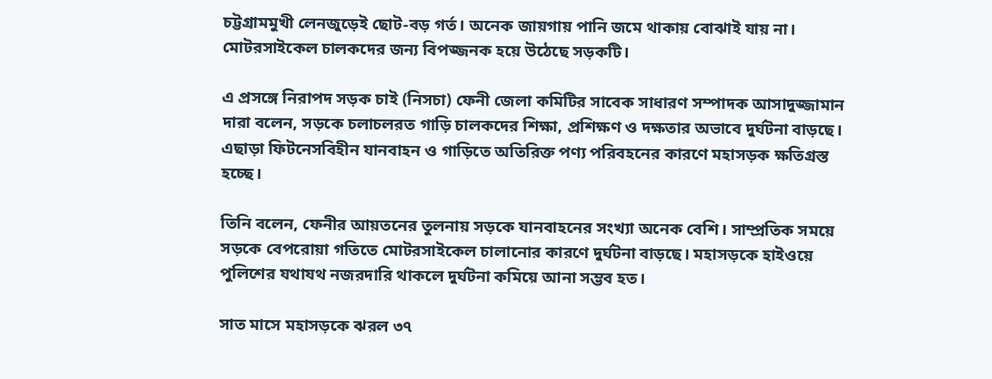চট্টগ্রামমুখী লেনজুড়েই ছোট-বড় গর্ত। অনেক জায়গায় পানি জমে থাকায় বোঝাই যায় না। মোটরসাইকেল চালকদের জন্য বিপজ্জনক হয়ে উঠেছে সড়কটি।

এ প্রসঙ্গে নিরাপদ সড়ক চাই (নিসচা) ফেনী জেলা কমিটির সাবেক সাধারণ সম্পাদক আসাদুজ্জামান দারা বলেন, সড়কে চলাচলরত গাড়ি চালকদের শিক্ষা, প্রশিক্ষণ ও দক্ষতার অভাবে দুর্ঘটনা বাড়ছে। এছাড়া ফিটনেসবিহীন যানবাহন ও গাড়িতে অতিরিক্ত পণ্য পরিবহনের কারণে মহাসড়ক ক্ষতিগ্রস্ত হচ্ছে।

তিনি বলেন, ফেনীর আয়তনের তুলনায় সড়কে যানবাহনের সংখ্যা অনেক বেশি। সাম্প্রতিক সময়ে সড়কে বেপরোয়া গতিতে মোটরসাইকেল চালানোর কারণে দুর্ঘটনা বাড়ছে। মহাসড়কে হাইওয়ে পুলিশের যথাযথ নজরদারি থাকলে দুর্ঘটনা কমিয়ে আনা সম্ভব হত।

সাত মাসে মহাসড়কে ঝরল ৩৭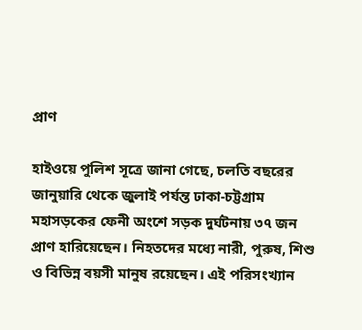প্রাণ

হাইওয়ে পুলিশ সূত্রে জানা গেছে, চলতি বছরের জানুয়ারি থেকে জুলাই পর্যন্ত ঢাকা-চট্টগ্রাম মহাসড়কের ফেনী অংশে সড়ক দুর্ঘটনায় ৩৭ জন প্রাণ হারিয়েছেন। নিহতদের মধ্যে নারী, পুরুষ, শিশু ও বিভিন্ন বয়সী মানুষ রয়েছেন। এই পরিসংখ্যান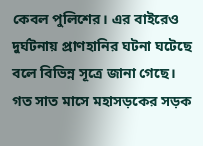কেবল পুলিশের। এর বাইরেও দুর্ঘটনায় প্রাণহানির ঘটনা ঘটেছে বলে বিভিন্ন সূত্রে জানা গেছে। গত সাত মাসে মহাসড়কের সড়ক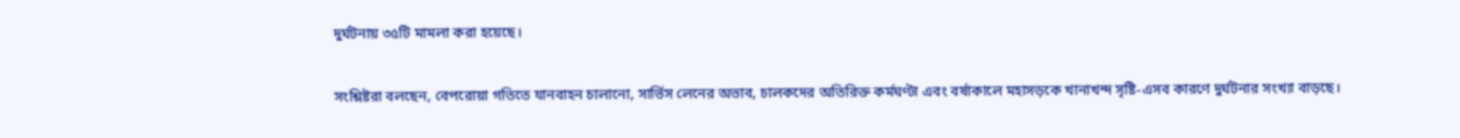দুর্ঘটনায় ৩৫টি মামলা করা হয়েছে।

সংশ্লিষ্টরা বলছেন, বেপরোয়া গতিতে যানবাহন চালানো, সার্ভিস লেনের অভাব, চালকদের অতিরিক্ত কর্মঘণ্টা এবং বর্ষাকালে মহাসড়কে খানাখন্দ সৃষ্টি-এসব কারণে দুর্ঘটনার সংখ্যা বাড়ছে।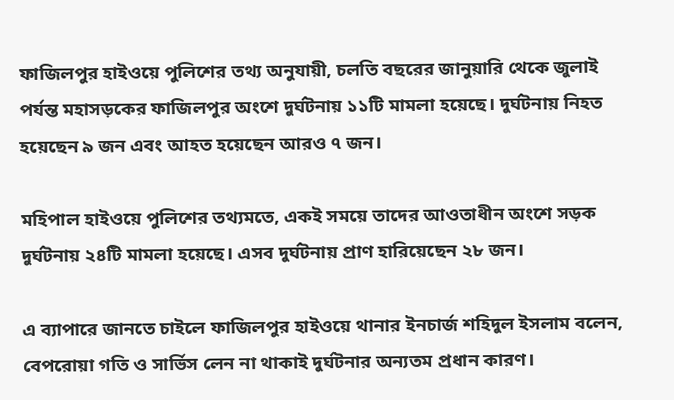ফাজিলপুর হাইওয়ে পুলিশের তথ্য অনুযায়ী, চলতি বছরের জানুয়ারি থেকে জুলাই পর্যন্ত মহাসড়কের ফাজিলপুর অংশে দুর্ঘটনায় ১১টি মামলা হয়েছে। দুর্ঘটনায় নিহত হয়েছেন ৯ জন এবং আহত হয়েছেন আরও ৭ জন।

মহিপাল হাইওয়ে পুলিশের তথ্যমতে, একই সময়ে তাদের আওতাধীন অংশে সড়ক দুর্ঘটনায় ২৪টি মামলা হয়েছে। এসব দুর্ঘটনায় প্রাণ হারিয়েছেন ২৮ জন।

এ ব্যাপারে জানতে চাইলে ফাজিলপুর হাইওয়ে থানার ইনচার্জ শহিদুল ইসলাম বলেন, বেপরোয়া গতি ও সার্ভিস লেন না থাকাই দুর্ঘটনার অন্যতম প্রধান কারণ।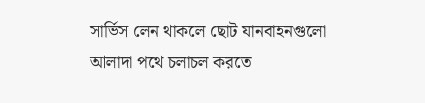সার্ভিস লেন থাকলে ছোট যানবাহনগুলো আলাদা পথে চলাচল করতে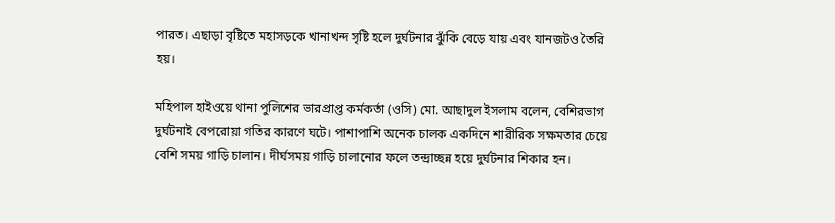পারত। এছাড়া বৃষ্টিতে মহাসড়কে খানাখন্দ সৃষ্টি হলে দুর্ঘটনার ঝুঁকি বেড়ে যায় এবং যানজটও তৈরি হয়।

মহিপাল হাইওয়ে থানা পুলিশের ভারপ্রাপ্ত কর্মকর্তা (ওসি) মো. আছাদুল ইসলাম বলেন, বেশিরভাগ দুর্ঘটনাই বেপরোয়া গতির কারণে ঘটে। পাশাপাশি অনেক চালক একদিনে শারীরিক সক্ষমতার চেয়ে বেশি সময় গাড়ি চালান। দীর্ঘসময় গাড়ি চালানোর ফলে তন্দ্রাচ্ছন্ন হয়ে দুর্ঘটনার শিকার হন।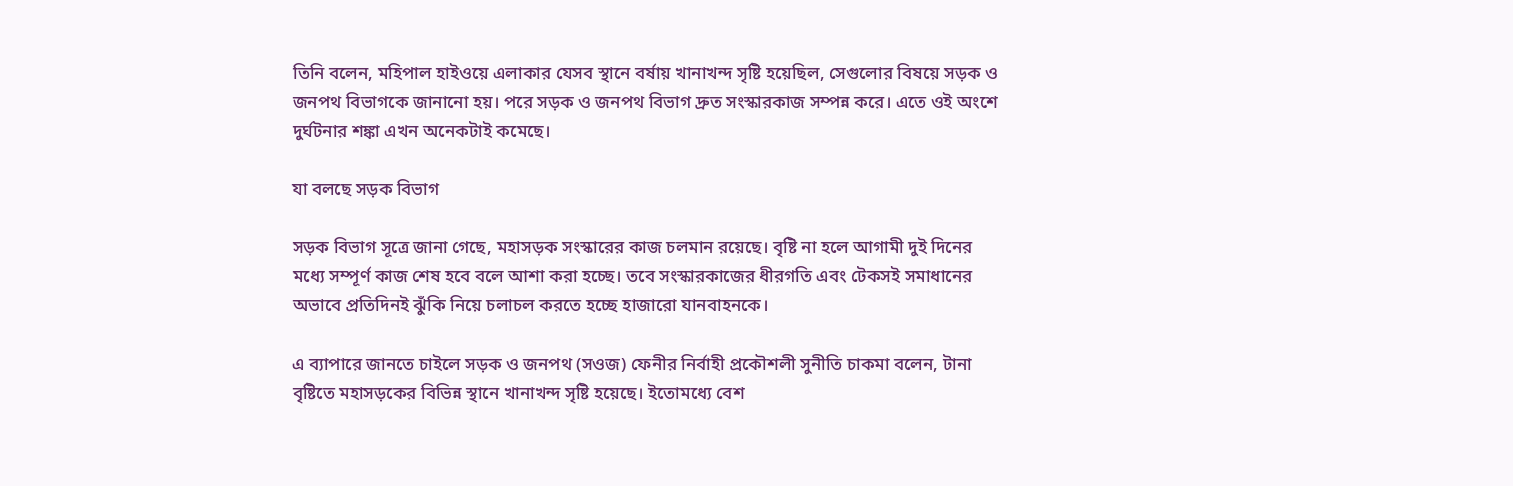তিনি বলেন, মহিপাল হাইওয়ে এলাকার যেসব স্থানে বর্ষায় খানাখন্দ সৃষ্টি হয়েছিল, সেগুলোর বিষয়ে সড়ক ও জনপথ বিভাগকে জানানো হয়। পরে সড়ক ও জনপথ বিভাগ দ্রুত সংস্কারকাজ সম্পন্ন করে। এতে ওই অংশে দুর্ঘটনার শঙ্কা এখন অনেকটাই কমেছে।

যা বলছে সড়ক বিভাগ

সড়ক বিভাগ সূত্রে জানা গেছে, মহাসড়ক সংস্কারের কাজ চলমান রয়েছে। বৃষ্টি না হলে আগামী দুই দিনের মধ্যে সম্পূর্ণ কাজ শেষ হবে বলে আশা করা হচ্ছে। তবে সংস্কারকাজের ধীরগতি এবং টেকসই সমাধানের অভাবে প্রতিদিনই ঝুঁকি নিয়ে চলাচল করতে হচ্ছে হাজারো যানবাহনকে।

এ ব্যাপারে জানতে চাইলে সড়ক ও জনপথ (সওজ) ফেনীর নির্বাহী প্রকৌশলী সুনীতি চাকমা বলেন, টানা বৃষ্টিতে মহাসড়কের বিভিন্ন স্থানে খানাখন্দ সৃষ্টি হয়েছে। ইতোমধ্যে বেশ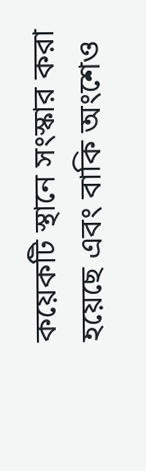কয়েকটি স্থানে সংস্কার করা হয়েছে এবং বাকি অংশেও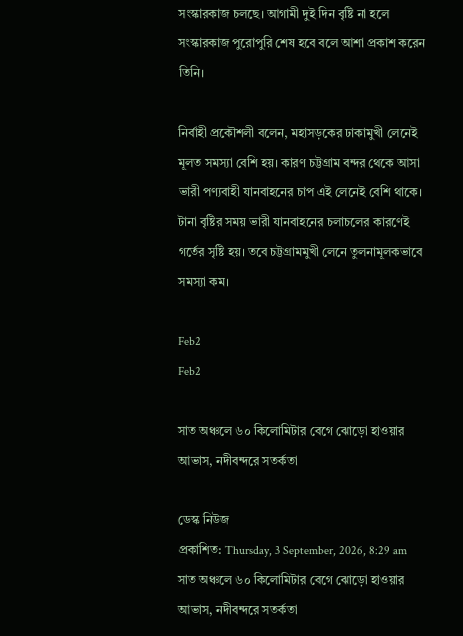সংস্কারকাজ চলছে। আগামী দুই দিন বৃষ্টি না হলে সংস্কারকাজ পুরোপুরি শেষ হবে বলে আশা প্রকাশ করেন তিনি।

নির্বাহী প্রকৌশলী বলেন, মহাসড়কের ঢাকামুখী লেনেই মূলত সমস্যা বেশি হয়। কারণ চট্টগ্রাম বন্দর থেকে আসা ভারী পণ্যবাহী যানবাহনের চাপ এই লেনেই বেশি থাকে। টানা বৃষ্টির সময় ভারী যানবাহনের চলাচলের কারণেই গর্তের সৃষ্টি হয়। তবে চট্টগ্রামমুখী লেনে তুলনামূলকভাবে সমস্যা কম।

Feb2
Feb2

সাত অঞ্চলে ৬০ কিলোমিটার বেগে ঝোড়ো হাওয়ার আভাস, নদীবন্দরে সতর্কতা

ডেস্ক নিউজ
প্রকাশিত: Thursday, 3 September, 2026, 8:29 am
সাত অঞ্চলে ৬০ কিলোমিটার বেগে ঝোড়ো হাওয়ার আভাস, নদীবন্দরে সতর্কতা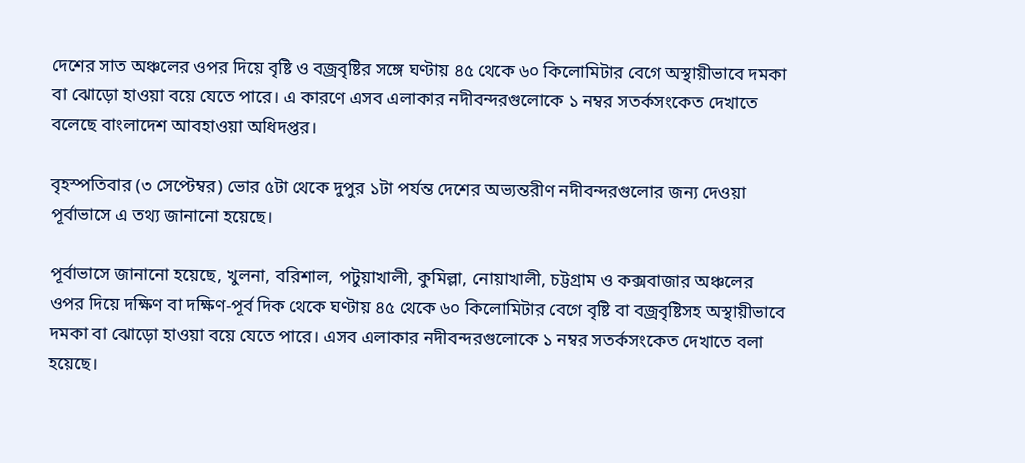দেশের সাত অঞ্চলের ওপর দিয়ে বৃষ্টি ও বজ্রবৃষ্টির সঙ্গে ঘণ্টায় ৪৫ থেকে ৬০ কিলোমিটার বেগে অস্থায়ীভাবে দমকা বা ঝোড়ো হাওয়া বয়ে যেতে পারে। এ কারণে এসব এলাকার নদীবন্দরগুলোকে ১ নম্বর সতর্কসংকেত দেখাতে বলেছে বাংলাদেশ আবহাওয়া অধিদপ্তর।

বৃহস্পতিবার (৩ সেপ্টেম্বর) ভোর ৫টা থেকে দুপুর ১টা পর্যন্ত দেশের অভ্যন্তরীণ নদীবন্দরগুলোর জন্য দেওয়া পূর্বাভাসে এ তথ্য জানানো হয়েছে।

পূর্বাভাসে জানানো হয়েছে, খুলনা, বরিশাল, পটুয়াখালী, কুমিল্লা, নোয়াখালী, চট্টগ্রাম ও কক্সবাজার অঞ্চলের ওপর দিয়ে দক্ষিণ বা দক্ষিণ-পূর্ব দিক থেকে ঘণ্টায় ৪৫ থেকে ৬০ কিলোমিটার বেগে বৃষ্টি বা বজ্রবৃষ্টিসহ অস্থায়ীভাবে দমকা বা ঝোড়ো হাওয়া বয়ে যেতে পারে। এসব এলাকার নদীবন্দরগুলোকে ১ নম্বর সতর্কসংকেত দেখাতে বলা হয়েছে।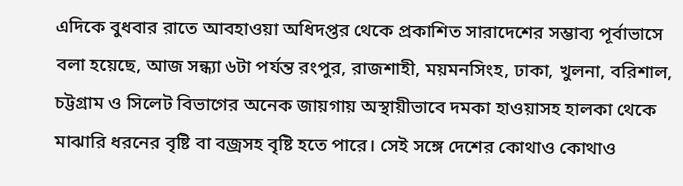এদিকে বুধবার রাতে আবহাওয়া অধিদপ্তর থেকে প্রকাশিত সারাদেশের সম্ভাব্য পূর্বাভাসে বলা হয়েছে, আজ সন্ধ্যা ৬টা পর্যন্ত রংপুর, রাজশাহী, ময়মনসিংহ, ঢাকা, খুলনা, বরিশাল, চট্টগ্রাম ও সিলেট বিভাগের অনেক জায়গায় অস্থায়ীভাবে দমকা হাওয়াসহ হালকা থেকে মাঝারি ধরনের বৃষ্টি বা বজ্রসহ বৃষ্টি হতে পারে। সেই সঙ্গে দেশের কোথাও কোথাও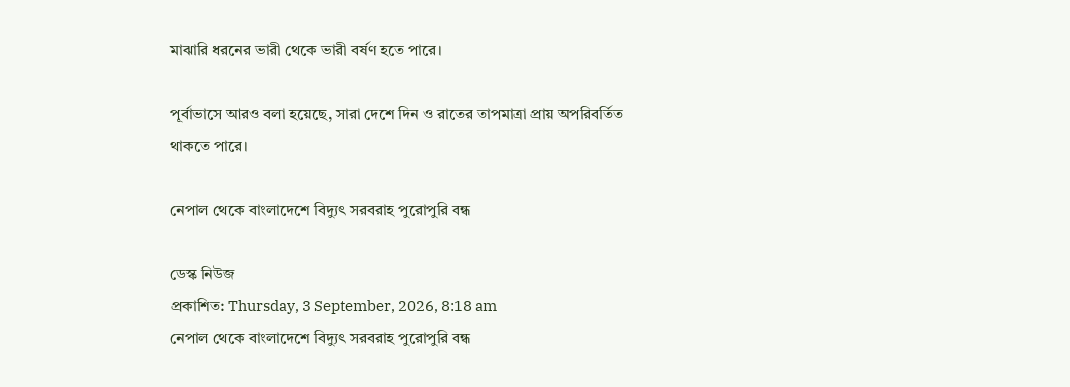মাঝারি ধরনের ভারী থেকে ভারী বর্ষণ হতে পারে।

পূর্বাভাসে আরও বলা হয়েছে, সারা দেশে দিন ও রাতের তাপমাত্রা প্রায় অপরিবর্তিত থাকতে পারে।

নেপাল থেকে বাংলাদেশে বিদ্যুৎ সরবরাহ পুরোপুরি বন্ধ

ডেস্ক নিউজ
প্রকাশিত: Thursday, 3 September, 2026, 8:18 am
নেপাল থেকে বাংলাদেশে বিদ্যুৎ সরবরাহ পুরোপুরি বন্ধ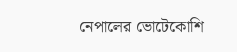নেপালের ভোটেকোশি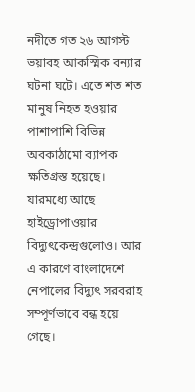নদীতে গত ২৬ আগস্ট ভয়াবহ আকস্মিক বন্যার ঘটনা ঘটে। এতে শত শত মানুষ নিহত হওয়ার পাশাপাশি বিভিন্ন অবকাঠামো ব্যাপক ক্ষতিগ্রস্ত হয়েছে। যারমধ্যে আছে হাইড্রোপাওয়ার বিদ্যুৎকেন্দ্রগুলোও। আর এ কারণে বাংলাদেশে নেপালের বিদ্যুৎ সরবরাহ সম্পূর্ণভাবে বন্ধ হয়ে গেছে।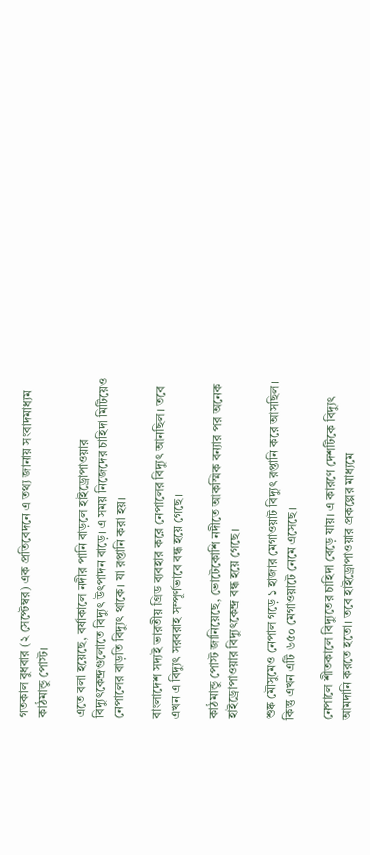গতকাল বুধবার (২ সেপ্টেম্বর) এক প্রতিবেদনে এ তথ্য জানায় সংবাদমাধ্যম কাঠমান্ডু পোস্ট।

এতে বলা হয়েছে, বর্ষাকালে নদীর পানি বাড়লে হাইড্রোপাওয়ার বিদ্যুৎকেন্দ্রগুলোতে বিদ্যুৎ উৎপাদন বাড়ে। এ সময় নিজেদের চাহিদা মিটিয়েও নেপালের বাড়তি বিদ্যুৎ থাকে। যা রপ্তানি করা হয়।

বাংলাদেশ সদ্যই ভারতীয় গ্রিড ব্যবহার করে নেপালের বিদ্যুৎ আনছিল। তবে এখন এ বিদ্যুৎ সরবরাহ সম্পূর্ণভাবে বন্ধ হয়ে গেছে।

কাঠমান্ডু পোস্ট জানিয়েছে, ভোটেকোশি নদীতে আকস্মিক বন্যার পর অনেক হাইড্রোপাওয়ার বিদ্যুৎকেন্দ্র বন্ধ হয়ে গেছে।

শুষ্ক মৌসুমেও নেপাল গড়ে ১ হাজার মেগাওয়াট বিদ্যুৎ রপ্তানি করে আসছিল। কিন্তু এখন এটি ৬৫০ মেগাওয়াটে নেমে এসেছে।

নেপালে শীতকালে বিদ্যুতের চাহিদা বেড়ে যায়। এ কারণে দেশটিকে বিদ্যুৎ আমদানি করতে হতো। তবে হাইড্রোপাওয়ার প্রকল্পের মাধ্যমে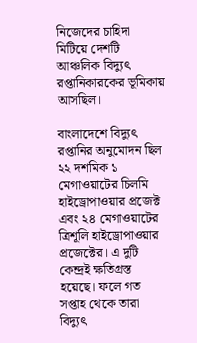নিজেদের চাহিদা মিটিয়ে দেশটি আঞ্চলিক বিদ্যুৎ রপ্তানিকারকের ভূমিকায় আসছিল।

বাংলাদেশে বিদ্যুৎ রপ্তানির অনুমোদন ছিল ২২ দশমিক ১ মেগাওয়াটের চিলমি হাইড্রোপাওয়ার প্রজেক্ট এবং ২৪ মেগাওয়াটের ত্রিশূলি হাইড্রোপাওয়ার প্রজেক্টের। এ দুটি কেন্দ্রই ক্ষতিগ্রস্ত হয়েছে। ফলে গত সপ্তাহ থেকে তারা বিদ্যুৎ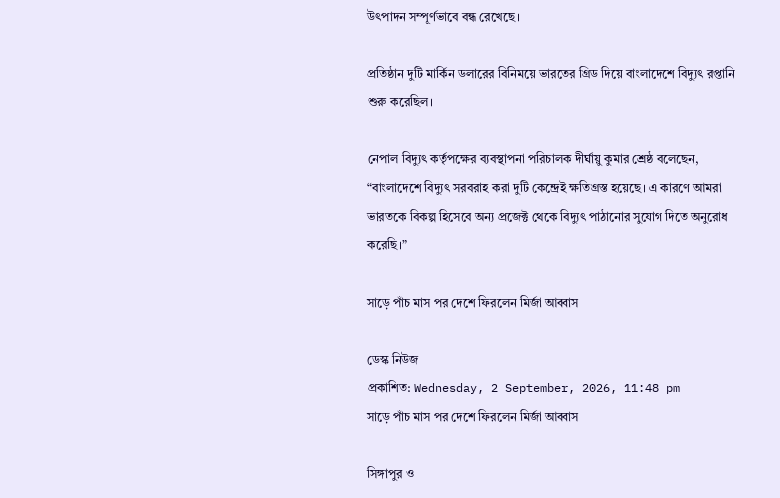উৎপাদন সম্পূর্ণভাবে বন্ধ রেখেছে।

প্রতিষ্ঠান দুটি মার্কিন ডলারের বিনিময়ে ভারতের গ্রিড দিয়ে বাংলাদেশে বিদ্যুৎ রপ্তানি শুরু করেছিল।

নেপাল বিদ্যুৎ কর্তৃপক্ষের ব্যবস্থাপনা পরিচালক দীর্ঘায়ু কুমার শ্রেষ্ঠ বলেছেন, “বাংলাদেশে বিদ্যুৎ সরবরাহ করা দুটি কেন্দ্রেই ক্ষতিগ্রস্ত হয়েছে। এ কারণে আমরা ভারতকে বিকল্প হিসেবে অন্য প্রজেক্ট থেকে বিদ্যুৎ পাঠানোর সুযোগ দিতে অনুরোধ করেছি।”

সাড়ে পাঁচ মাস পর দেশে ফিরলেন মির্জা আব্বাস

ডেস্ক নিউজ
প্রকাশিত: Wednesday, 2 September, 2026, 11:48 pm
সাড়ে পাঁচ মাস পর দেশে ফিরলেন মির্জা আব্বাস

সিঙ্গাপুর ও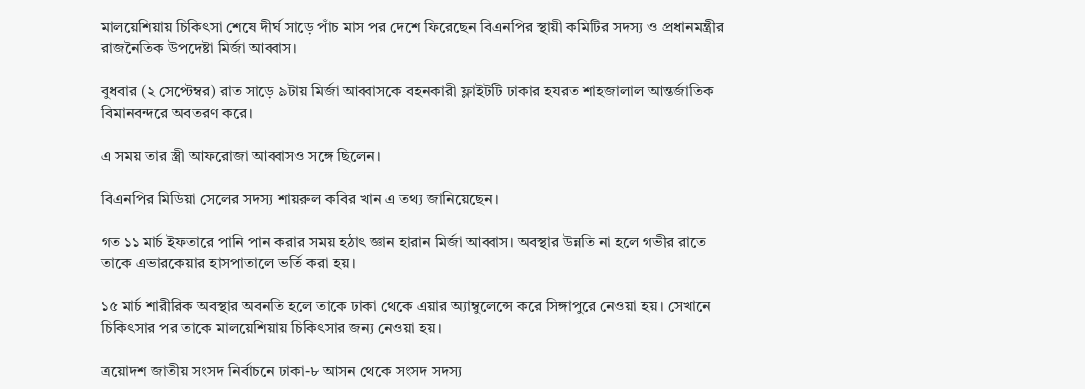মালয়েশিয়ায় চিকিৎসা শেষে দীর্ঘ সাড়ে পাঁচ মাস পর দেশে ফিরেছেন বিএনপির স্থায়ী কমিটির সদস্য ও প্রধানমন্ত্রীর রাজনৈতিক উপদেষ্টা মির্জা আব্বাস।

বুধবার (২ সেপ্টেম্বর) রাত সাড়ে ৯টায় মির্জা আব্বাসকে বহনকারী ফ্লাইটটি ঢাকার হযরত শাহজালাল আন্তর্জাতিক বিমানবন্দরে অবতরণ করে।

এ সময় তার স্ত্রী আফরোজা আব্বাসও সঙ্গে ছিলেন।

বিএনপির মিডিয়া সেলের সদস্য শায়রুল কবির খান এ তথ্য জানিয়েছেন।

গত ১১ মার্চ ইফতারে পানি পান করার সময় হঠাৎ জ্ঞান হারান মির্জা আব্বাস। অবস্থার উন্নতি না হলে গভীর রাতে তাকে এভারকেয়ার হাসপাতালে ভর্তি করা হয়।

১৫ মার্চ শারীরিক অবস্থার অবনতি হলে তাকে ঢাকা থেকে এয়ার অ্যাম্বুলেন্সে করে সিঙ্গাপুরে নেওয়া হয়। সেখানে চিকিৎসার পর তাকে মালয়েশিয়ায় চিকিৎসার জন্য নেওয়া হয়।

ত্রয়োদশ জাতীয় সংসদ নির্বাচনে ঢাকা-৮ আসন থেকে সংসদ সদস্য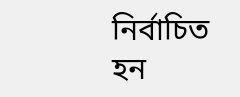নির্বাচিত হন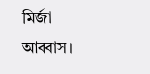মির্জা আব্বাস।